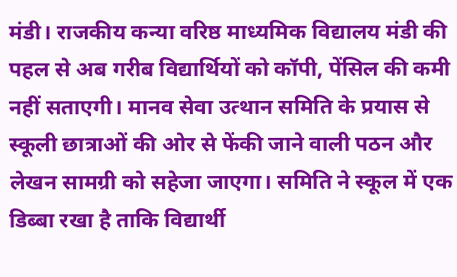मंडी। राजकीय कन्या वरिष्ठ माध्यमिक विद्यालय मंडी की पहल से अब गरीब विद्यार्थियों को कॉपी, पेंसिल की कमी नहीं सताएगी। मानव सेवा उत्थान समिति के प्रयास से स्कूली छात्राओं की ओर से फेंकी जाने वाली पठन और लेखन सामग्री को सहेजा जाएगा। समिति ने स्कूल में एक डिब्बा रखा है ताकि विद्यार्थी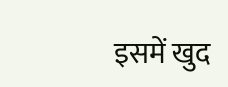इसमें खुद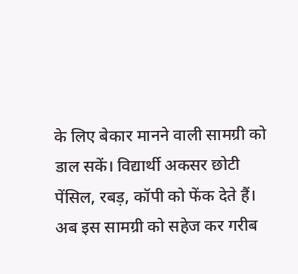के लिए बेकार मानने वाली सामग्री को डाल सकें। विद्यार्थी अकसर छोटी पेंसिल, रबड़, कॉपी को फेंक देते हैं। अब इस सामग्री को सहेज कर गरीब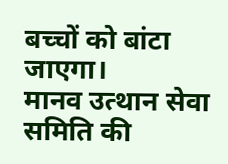बच्चों को बांटा जाएगा।
मानव उत्थान सेवा समिति की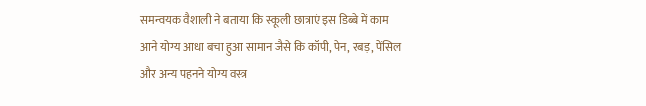समन्वयक वैशाली ने बताया कि स्कूली छात्राएं इस डिब्बे में काम आने योग्य आधा बचा हुआ सामान जैसे कि कॉपी, पेन, रबड़, पेंसिल और अन्य पहनने योग्य वस्त्र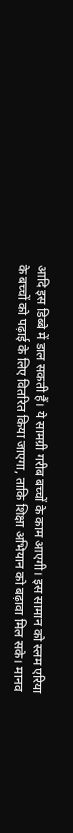आदि इस डिब्बे में डाल सकती हैं। ये सामग्री गरीब बच्चों के काम आएगी। इस सामान को स्लम एरिया के बच्चों को पढ़ाई के लिए वितरित किया जाएगा, ताकि शिक्षा अभियान को बढ़ावा मिल सके। मानव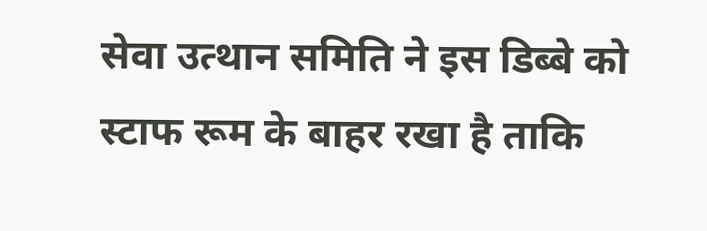सेवा उत्थान समिति ने इस डिब्बे को स्टाफ रूम के बाहर रखा है ताकि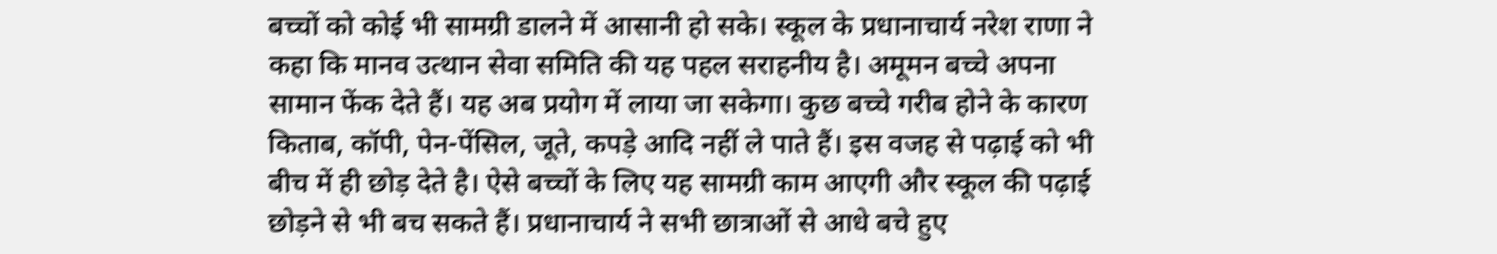बच्चों को कोई भी सामग्री डालने में आसानी हो सके। स्कूल के प्रधानाचार्य नरेश राणा ने कहा कि मानव उत्थान सेवा समिति की यह पहल सराहनीय है। अमूमन बच्चे अपना सामान फेंक देते हैं। यह अब प्रयोग में लाया जा सकेगा। कुछ बच्चे गरीब होने के कारण किताब, कॉपी, पेन-पेंसिल, जूते, कपड़े आदि नहीं ले पाते हैं। इस वजह से पढ़ाई को भी बीच में ही छोड़ देते है। ऐसे बच्चों के लिए यह सामग्री काम आएगी और स्कूल की पढ़ाई छोड़ने से भी बच सकते हैं। प्रधानाचार्य ने सभी छात्राओं से आधे बचे हुए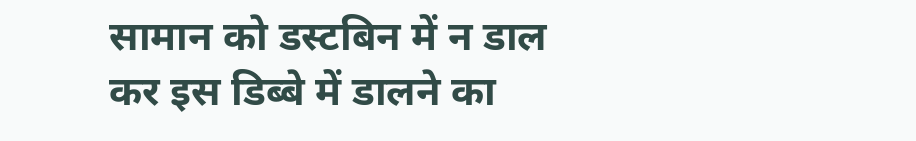सामान को डस्टबिन में न डाल कर इस डिब्बे में डालने का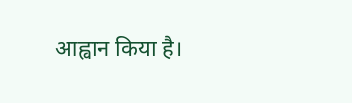आह्वान किया है।